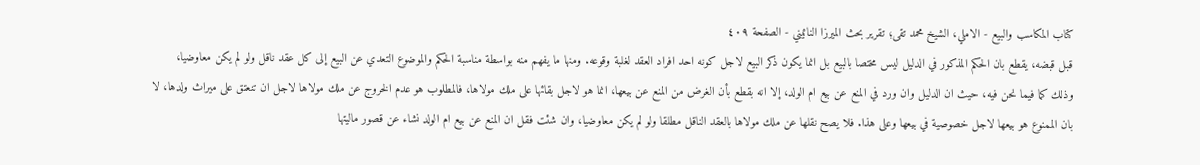كتاب المكاسب والبيع - الاملي، الشيخ محمد تقى؛ تقرير بحث الميرزا النائيني - الصفحة ٤٠٩
قبل قبضه، يقطع بان الحكم المذكور في الدليل ليس مختصا بالبيع بل انما يكون ذكر البيع لاجل كونه احد افراد العقد لغلبة وقوعه. ومنها ما يفهم منه بواسطة مناسبة الحكم والموضوع التعدي عن البيع إلى كل عقد ناقل ولو لم يكن معاوضيا، وذلك كما فيما نحن فيه، حيث ان الدليل وان ورد في المنع عن بيع ام الولد، إلا انه بقطع بأن الغرض من المنع عن بيعها، انما هو لاجل بقائها على ملك مولاها، فالمطلوب هو عدم الخروج عن ملك مولاها لاجل ان تنعتق على ميراث ولدها، لا بان الممنوع هو بيعها لاجل خصوصية في بيعها وعلى هذا. فلا يصح نقلها عن ملك مولاها بالعقد الناقل مطلقا ولو لم يكن معاوضيا، وان شئت فقل ان المنع عن بيع ام الولد نشاء عن قصور ماليتها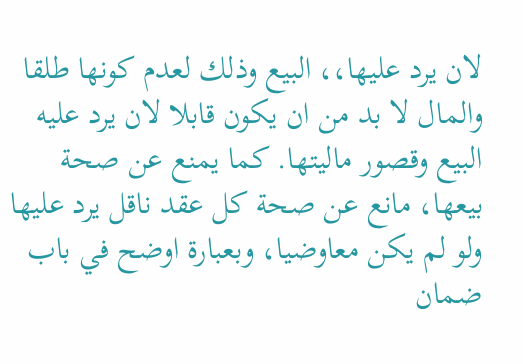لان يرد عليها،، البيع وذلك لعدم كونها طلقا والمال لا بد من ان يكون قابلا لان يرد عليه البيع وقصور ماليتها. كما يمنع عن صحة بيعها، مانع عن صحة كل عقد ناقل يرد عليها ولو لم يكن معاوضيا، وبعبارة اوضح في باب ضمان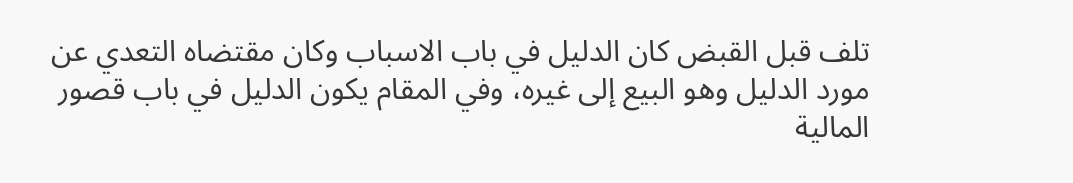تلف قبل القبض كان الدليل في باب الاسباب وكان مقتضاه التعدي عن مورد الدليل وهو البيع إلى غيره، وفي المقام يكون الدليل في باب قصور المالية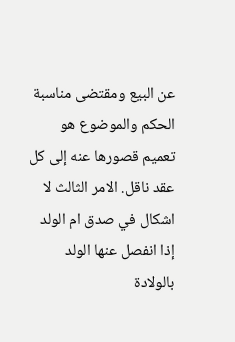عن البيع ومقتضى مناسبة الحكم والموضوع هو تعميم قصورها عنه إلى كل عقد ناقل. الامر الثالث لا اشكال في صدق ام الولد إذا انفصل عنها الولد بالولادة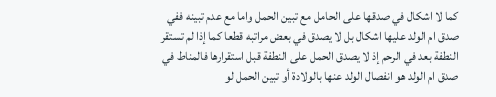كما لا اشكال في صدقها على الحامل مع تبين الحمل واما مع عدم تبينه ففي صدق ام الولد عليها اشكال بل لا يصدق في بعض مراتبه قطعا كما إذا لم تستقر النطفة بعد في الرحم إذ لا يصدق الحمل على النطفة قبل استقرارها فالمناط في صدق ام الولد هو انفصال الولد عنها بالولادة أو تبين الحمل لو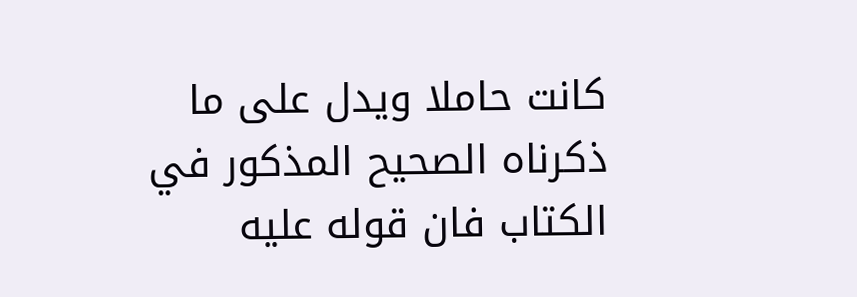كانت حاملا ويدل على ما ذكرناه الصحيح المذكور في الكتاب فان قوله عليه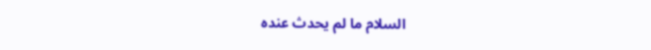السلام ما لم يحدث عنده